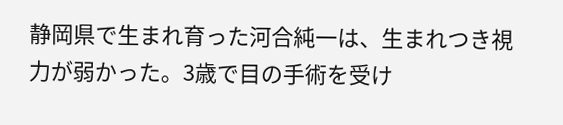静岡県で生まれ育った河合純一は、生まれつき視力が弱かった。3歳で目の手術を受け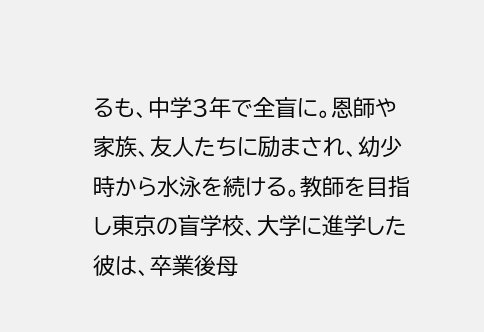るも、中学3年で全盲に。恩師や家族、友人たちに励まされ、幼少時から水泳を続ける。教師を目指し東京の盲学校、大学に進学した彼は、卒業後母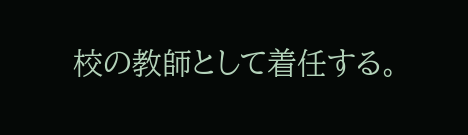校の教師として着任する。